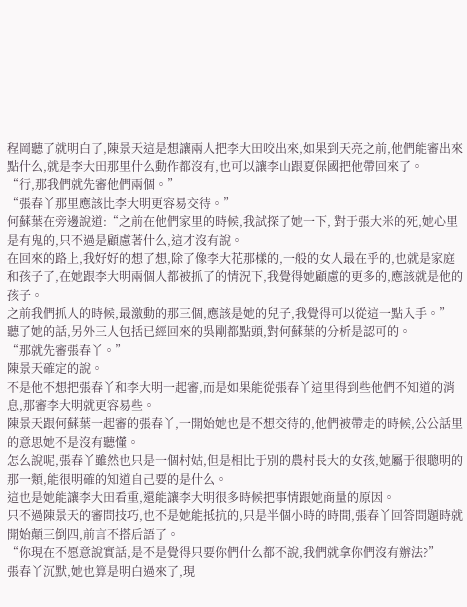程岡聽了就明白了,陳景天這是想讓兩人把李大田咬出來,如果到天亮之前,他們能審出來點什么,就是李大田那里什么動作都沒有,也可以讓李山跟夏保國把他帶回來了。
“行,那我們就先審他們兩個。”
“張春丫那里應該比李大明更容易交待。”
何蘇葉在旁邊說道:“之前在他們家里的時候,我試探了她一下, 對于張大米的死,她心里是有鬼的,只不過是顧慮著什么,這才沒有說。
在回來的路上,我好好的想了想,除了像李大花那樣的,一般的女人最在乎的,也就是家庭和孩子了,在她跟李大明兩個人都被抓了的情況下,我覺得她顧慮的更多的,應該就是他的孩子。
之前我們抓人的時候,最激動的那三個,應該是她的兒子,我覺得可以從這一點入手。”
聽了她的話,另外三人包括已經回來的吳剛都點頭,對何蘇葉的分析是認可的。
“那就先審張春丫。”
陳景天確定的說。
不是他不想把張春丫和李大明一起審,而是如果能從張春丫這里得到些他們不知道的消息,那審李大明就更容易些。
陳景天跟何蘇葉一起審的張春丫,一開始她也是不想交待的,他們被帶走的時候,公公話里的意思她不是沒有聽懂。
怎么說呢,張春丫雖然也只是一個村姑,但是相比于別的農村長大的女孩,她屬于很聰明的那一類,能很明確的知道自己要的是什么。
這也是她能讓李大田看重,還能讓李大明很多時候把事情跟她商量的原因。
只不過陳景天的審問技巧,也不是她能抵抗的,只是半個小時的時間,張春丫回答問題時就開始顛三倒四,前言不搭后語了。
“你現在不愿意說實話,是不是覺得只要你們什么都不說,我們就拿你們沒有辦法?”
張春丫沉默,她也算是明白過來了,現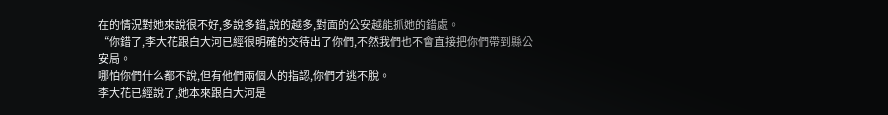在的情況對她來說很不好,多說多錯,說的越多,對面的公安越能抓她的錯處。
“你錯了,李大花跟白大河已經很明確的交待出了你們,不然我們也不會直接把你們帶到縣公安局。
哪怕你們什么都不說,但有他們兩個人的指認,你們才逃不脫。
李大花已經說了,她本來跟白大河是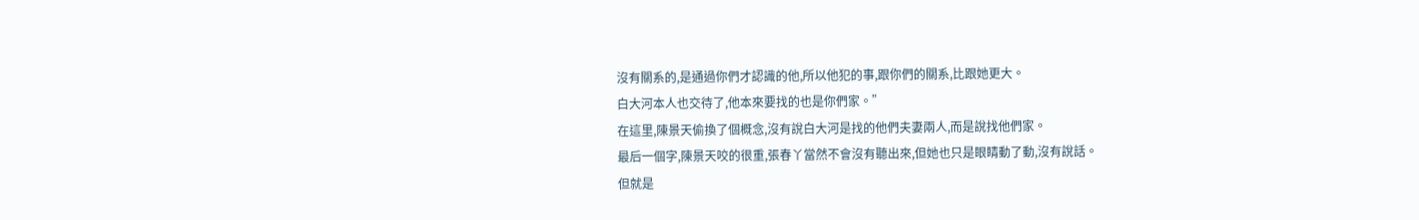沒有關系的,是通過你們才認識的他,所以他犯的事,跟你們的關系,比跟她更大。
白大河本人也交待了,他本來要找的也是你們家。”
在這里,陳景天偷換了個概念,沒有說白大河是找的他們夫妻兩人,而是說找他們家。
最后一個字,陳景天咬的很重,張春丫當然不會沒有聽出來,但她也只是眼睛動了動,沒有說話。
但就是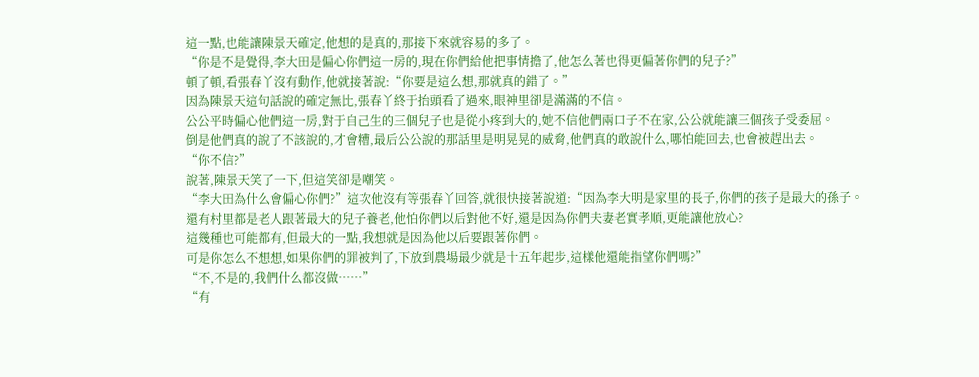這一點,也能讓陳景天確定,他想的是真的,那接下來就容易的多了。
“你是不是覺得,李大田是偏心你們這一房的,現在你們給他把事情擔了,他怎么著也得更偏著你們的兒子?”
頓了頓,看張春丫沒有動作,他就接著說:“你要是這么想,那就真的錯了。”
因為陳景天這句話說的確定無比,張春丫終于抬頭看了過來,眼神里卻是滿滿的不信。
公公平時偏心他們這一房,對于自己生的三個兒子也是從小疼到大的,她不信他們兩口子不在家,公公就能讓三個孩子受委屈。
倒是他們真的說了不該說的,才會糟,最后公公說的那話里是明晃晃的威脅,他們真的敢說什么,哪怕能回去,也會被趕出去。
“你不信?”
說著,陳景天笑了一下,但這笑卻是嘲笑。
“李大田為什么會偏心你們?”這次他沒有等張春丫回答,就很快接著說道:“因為李大明是家里的長子,你們的孩子是最大的孫子。
還有村里都是老人跟著最大的兒子養老,他怕你們以后對他不好,還是因為你們夫妻老實孝順,更能讓他放心?
這幾種也可能都有,但最大的一點,我想就是因為他以后要跟著你們。
可是你怎么不想想,如果你們的罪被判了,下放到農場最少就是十五年起步,這樣他還能指望你們嗎?”
“不,不是的,我們什么都沒做……”
“有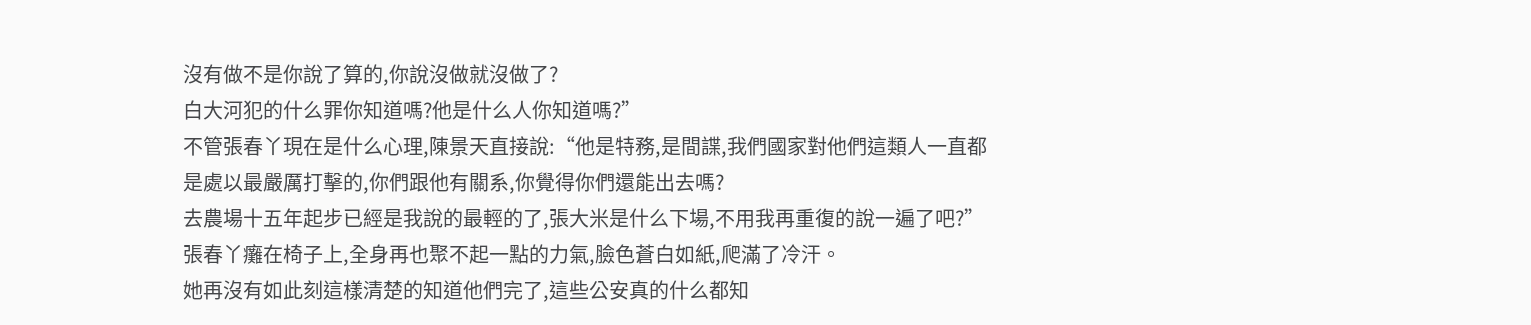沒有做不是你說了算的,你說沒做就沒做了?
白大河犯的什么罪你知道嗎?他是什么人你知道嗎?”
不管張春丫現在是什么心理,陳景天直接說:“他是特務,是間諜,我們國家對他們這類人一直都是處以最嚴厲打擊的,你們跟他有關系,你覺得你們還能出去嗎?
去農場十五年起步已經是我說的最輕的了,張大米是什么下場,不用我再重復的說一遍了吧?”
張春丫癱在椅子上,全身再也聚不起一點的力氣,臉色蒼白如紙,爬滿了冷汗。
她再沒有如此刻這樣清楚的知道他們完了,這些公安真的什么都知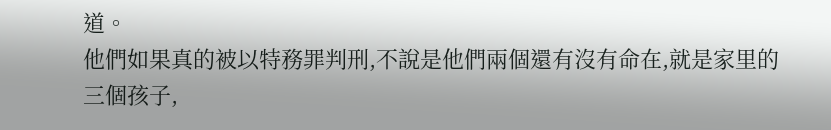道。
他們如果真的被以特務罪判刑,不說是他們兩個還有沒有命在,就是家里的三個孩子,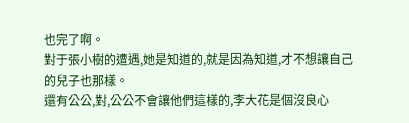也完了啊。
對于張小樹的遭遇,她是知道的,就是因為知道,才不想讓自己的兒子也那樣。
還有公公,對,公公不會讓他們這樣的,李大花是個沒良心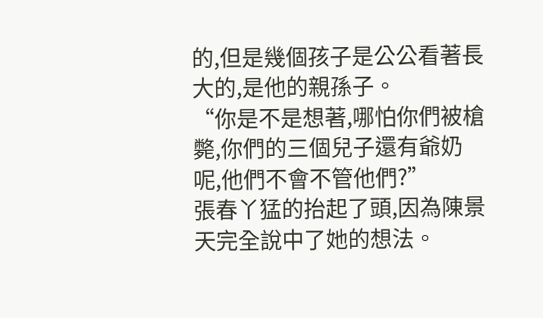的,但是幾個孩子是公公看著長大的,是他的親孫子。
“你是不是想著,哪怕你們被槍斃,你們的三個兒子還有爺奶呢,他們不會不管他們?”
張春丫猛的抬起了頭,因為陳景天完全說中了她的想法。